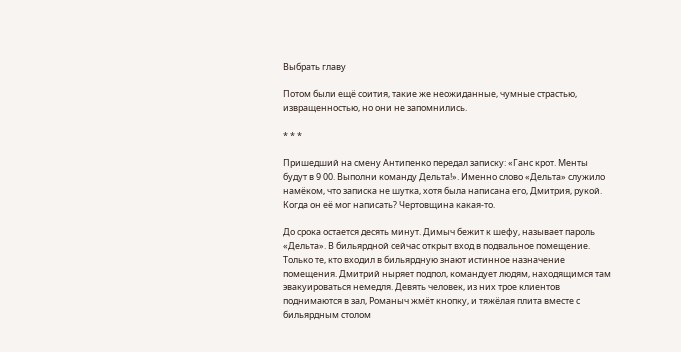Выбрать главу

Потом были ещё соития, такие же неожиданные, чумные страстью, извращенностью, но они не запомнились.

* * *

Пришедший на смену Антипенко передал записку: «Ганс крот. Менты будут в 9 00. Выполни команду Дельта!». Именно слово «Дельта» служило намёком, что записка не шутка, хотя была написана его, Дмитрия, рукой. Когда он её мог написать? Чертовщина какая-то.

До срока остается десять минут. Димыч бежит к шефу, называет пароль «Дельта». В бильярдной сейчас открыт вход в подвальное помещение. Только те, кто входил в бильярдную знают истинное назначение помещения. Дмитрий ныряет подпол, командует людям, находящимся там эвакуироваться немедля. Девять человек, из них трое клиентов поднимаются в зал, Романыч жмёт кнопку, и тяжёлая плита вместе с бильярдным столом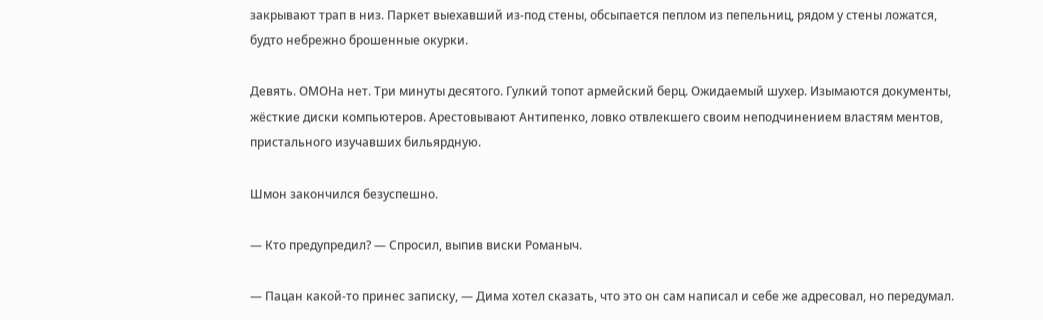закрывают трап в низ. Паркет выехавший из-под стены, обсыпается пеплом из пепельниц, рядом у стены ложатся, будто небрежно брошенные окурки.

Девять. ОМОНа нет. Три минуты десятого. Гулкий топот армейский берц. Ожидаемый шухер. Изымаются документы, жёсткие диски компьютеров. Арестовывают Антипенко, ловко отвлекшего своим неподчинением властям ментов, пристального изучавших бильярдную.

Шмон закончился безуспешно.

— Кто предупредил? — Спросил, выпив виски Романыч.

— Пацан какой-то принес записку, — Дима хотел сказать, что это он сам написал и себе же адресовал, но передумал.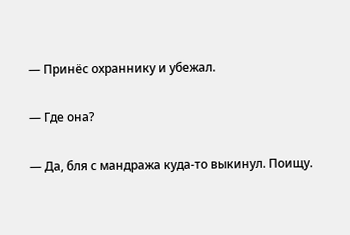— Принёс охраннику и убежал.

— Где она?

— Да, бля с мандража куда-то выкинул. Поищу.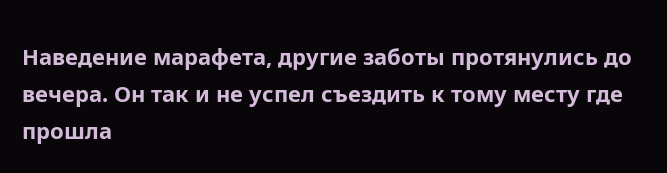Наведение марафета, другие заботы протянулись до вечера. Он так и не успел съездить к тому месту где прошла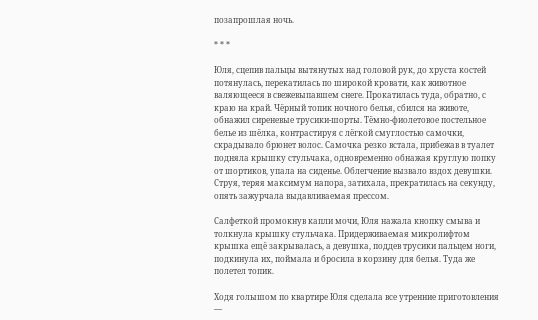позапрошлая ночь.

* * *

Юля, сцепив пальцы вытянутых над головой рук, до хруста костей потянулась, перекатилась по широкой кровати, как животное валяющееся в свежевыпавшем снеге. Прокатилась туда, обратно, с краю на край. Чёрный топик ночного белья, сбился на животе, обнажил сиреневые трусики-шорты. Тёмно-фиолетовое постельное белье из шёлка, контрастируя с лёгкой смуглостью самочки, скрадывало брюнет волос. Самочка резко встала, прибежав в туалет подняла крышку стульчака, одновременно обнажая круглую попку от шортиков, упала на сиденье. Облегчение вызвало вздох девушки. Струя, теряя максимум напора, затихала, прекратилась на секунду, опять зажурчала выдавливаемая прессом.

Салфеткой промокнув капли мочи, Юля нажала кнопку смыва и толкнула крышку стульчака. Придерживаемая микролифтом крышка ещё закрывалась, а девушка, поддев трусики пальцем ноги, подкинула их, поймала и бросила в корзину для белья. Туда же полетел топик.

Ходя голышом по квартире Юля сделала все утренние приготовления —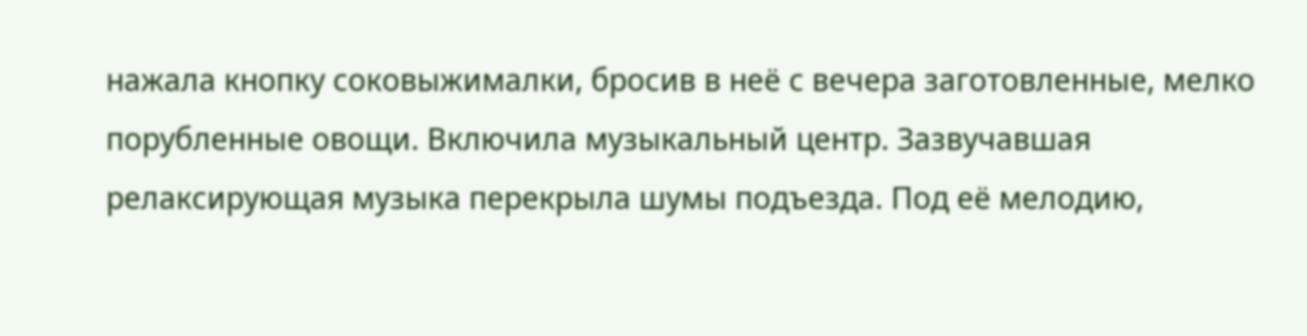нажала кнопку соковыжималки, бросив в неё с вечера заготовленные, мелко порубленные овощи. Включила музыкальный центр. Зазвучавшая релаксирующая музыка перекрыла шумы подъезда. Под её мелодию,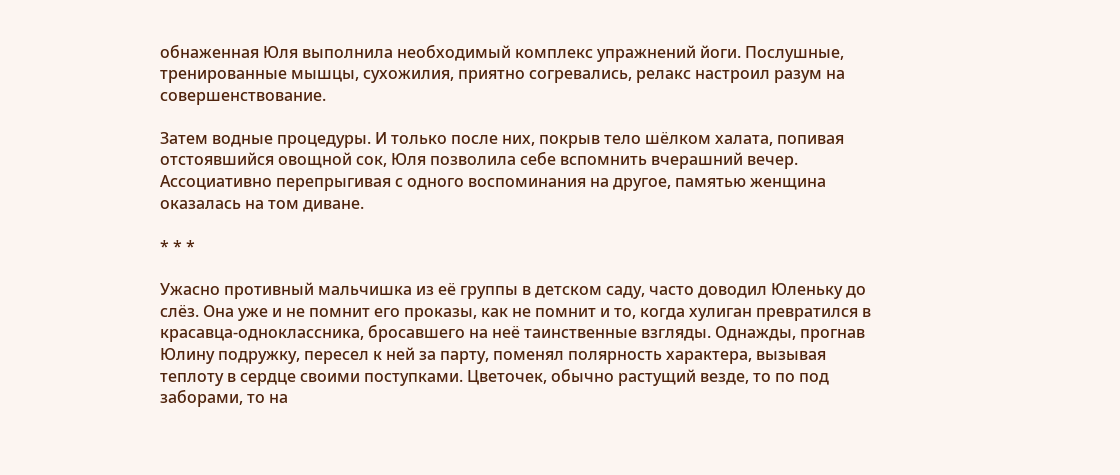обнаженная Юля выполнила необходимый комплекс упражнений йоги. Послушные, тренированные мышцы, сухожилия, приятно согревались, релакс настроил разум на совершенствование.

Затем водные процедуры. И только после них, покрыв тело шёлком халата, попивая отстоявшийся овощной сок, Юля позволила себе вспомнить вчерашний вечер. Ассоциативно перепрыгивая с одного воспоминания на другое, памятью женщина оказалась на том диване.

* * *

Ужасно противный мальчишка из её группы в детском саду, часто доводил Юленьку до слёз. Она уже и не помнит его проказы, как не помнит и то, когда хулиган превратился в красавца-одноклассника, бросавшего на неё таинственные взгляды. Однажды, прогнав Юлину подружку, пересел к ней за парту, поменял полярность характера, вызывая теплоту в сердце своими поступками. Цветочек, обычно растущий везде, то по под заборами, то на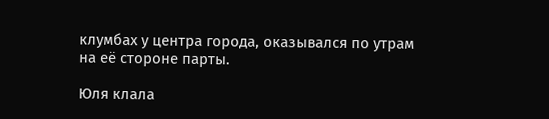клумбах у центра города, оказывался по утрам на её стороне парты.

Юля клала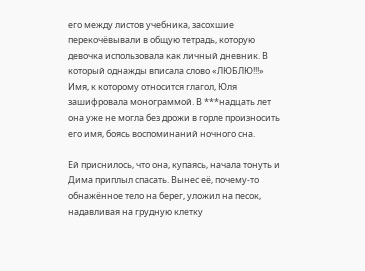его между листов учебника, засохшие перекочёвывали в общую тетрадь, которую девочка использовала как личный дневник. В который однажды вписала слово «ЛЮБЛЮ!!!» Имя, к которому относится глагол, Юля зашифровала монограммой. В ***надцать лет она уже не могла без дрожи в горле произносить его имя, боясь воспоминаний ночного сна.

Ей приснилось, что она, купаясь, начала тонуть и Дима приплыл спасать. Вынес её, почему-то обнажённое тело на берег, уложил на песок, надавливая на грудную клетку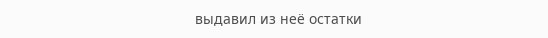выдавил из неё остатки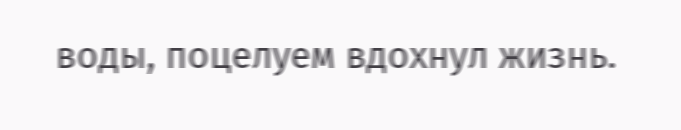воды, поцелуем вдохнул жизнь.